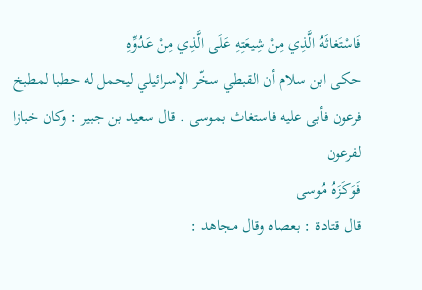فَاسْتَغاثَهُ الَّذِي مِنْ شِيعَتِهِ عَلَى الَّذِي مِنْ عَدُوِّهِ
حكى ابن سلام أن القبطي سخّر الإسرائيلي ليحمل له حطبا لمطبخ فرعون فأبى عليه فاستغاث بموسى . قال سعيد بن جبير : وكان خبازا لفرعون
فَوَكَزَهُ مُوسى
قال قتادة : بعصاه وقال مجاهد :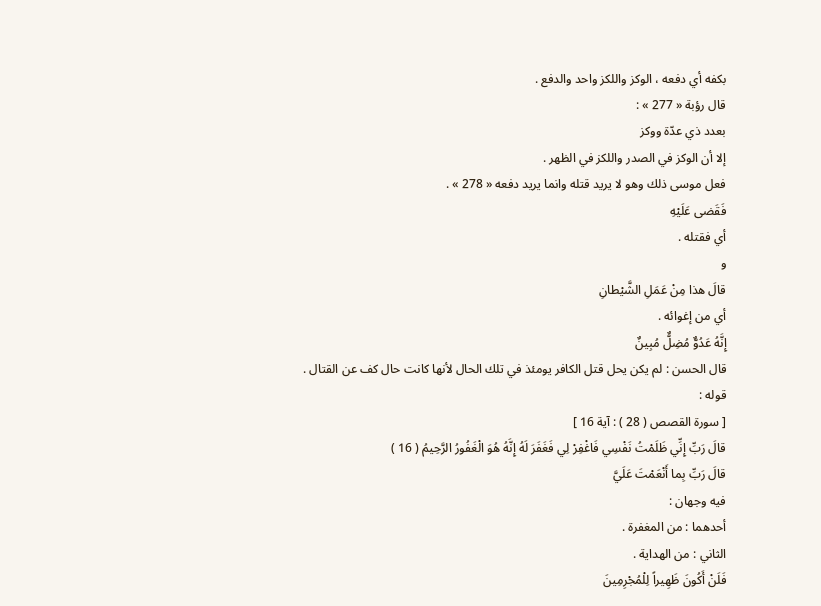بكفه أي دفعه ، الوكز واللكز واحد والدفع .
قال رؤبة « 277 » :
بعدد ذي عدّة ووكز
إلا أن الوكز في الصدر واللكز في الظهر .
فعل موسى ذلك وهو لا يريد قتله وانما يريد دفعه « 278 » .
فَقَضى عَلَيْهِ
أي فقتله .
و
قالَ هذا مِنْ عَمَلِ الشَّيْطانِ
أي من إغوائه .
إِنَّهُ عَدُوٌّ مُضِلٌّ مُبِينٌ
قال الحسن : لم يكن يحل قتل الكافر يومئذ في تلك الحال لأنها كانت حال كف عن القتال .
قوله :
[ سورة القصص ( 28 ) : آية 16 ]
قالَ رَبِّ إِنِّي ظَلَمْتُ نَفْسِي فَاغْفِرْ لِي فَغَفَرَ لَهُ إِنَّهُ هُوَ الْغَفُورُ الرَّحِيمُ ( 16 )
قالَ رَبِّ بِما أَنْعَمْتَ عَلَيَّ
فيه وجهان :
أحدهما : من المغفرة .
الثاني : من الهداية .
فَلَنْ أَكُونَ ظَهِيراً لِلْمُجْرِمِينَ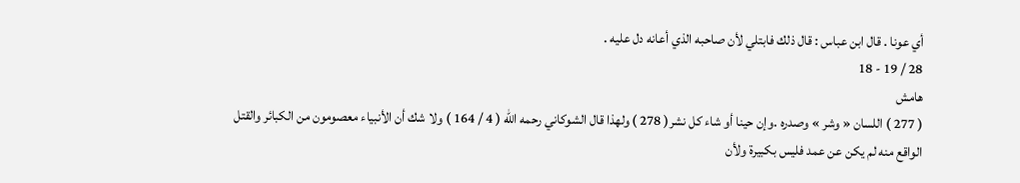أي عونا . قال ابن عباس : قال ذلك فابتلي لأن صاحبه الذي أعانه دل عليه .
28 / 19 - 18
هامش
( 277 ) اللسان « وشر » وصدره .وإن حينا أو شاء كل نشر( 278 ) ولهذا قال الشوكاني رحمه اللّه ( 4 / 164 ) ولا شك أن الأنبياء معصومون من الكبائر والقتل الواقع منه لم يكن عن عمد فليس بكبيرة ولأن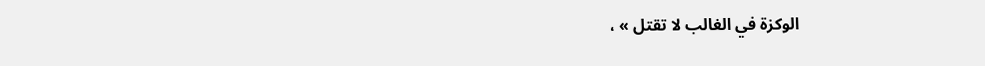الوكزة في الغالب لا تقتل » ،